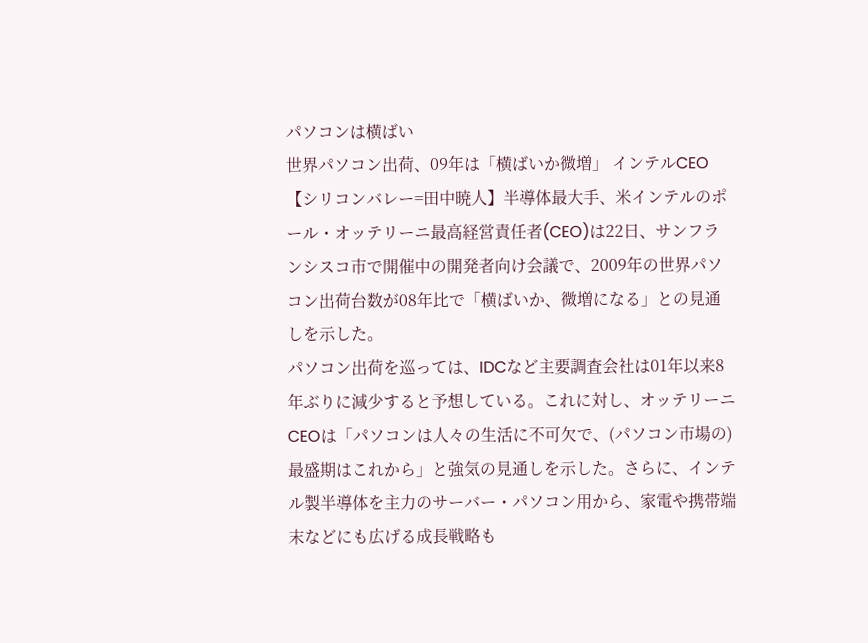パソコンは横ばい
世界パソコン出荷、09年は「横ばいか微増」 インテルCEO
【シリコンバレー=田中暁人】半導体最大手、米インテルのポール・オッテリーニ最高経営責任者(CEO)は22日、サンフランシスコ市で開催中の開発者向け会議で、2009年の世界パソコン出荷台数が08年比で「横ばいか、微増になる」との見通しを示した。
パソコン出荷を巡っては、IDCなど主要調査会社は01年以来8年ぶりに減少すると予想している。これに対し、オッテリーニCEOは「パソコンは人々の生活に不可欠で、(パソコン市場の)最盛期はこれから」と強気の見通しを示した。さらに、インテル製半導体を主力のサーバー・パソコン用から、家電や携帯端末などにも広げる成長戦略も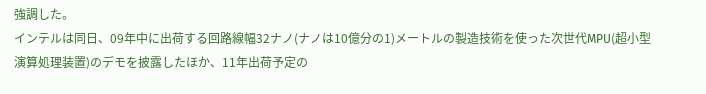強調した。
インテルは同日、09年中に出荷する回路線幅32ナノ(ナノは10億分の1)メートルの製造技術を使った次世代MPU(超小型演算処理装置)のデモを披露したほか、11年出荷予定の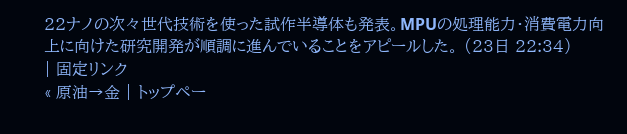22ナノの次々世代技術を使った試作半導体も発表。MPUの処理能力・消費電力向上に向けた研究開発が順調に進んでいることをアピールした。 (23日 22:34)
| 固定リンク
« 原油→金 | トップペー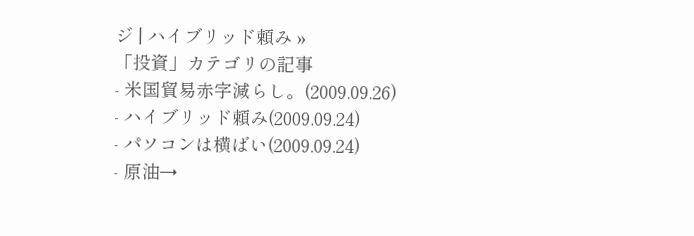ジ | ハイブリッド頼み »
「投資」カテゴリの記事
- 米国貿易赤字減らし。(2009.09.26)
- ハイブリッド頼み(2009.09.24)
- パソコンは横ばい(2009.09.24)
- 原油→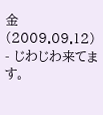金(2009.09.12)
- じわじわ来てます。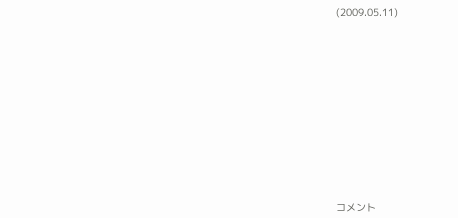(2009.05.11)












コメント